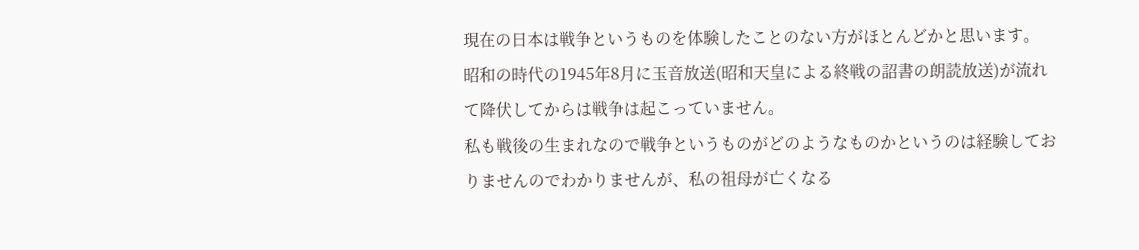現在の日本は戦争というものを体験したことのない方がほとんどかと思います。
昭和の時代の1945年8月に玉音放送(昭和天皇による終戦の詔書の朗読放送)が流れて降伏してからは戦争は起こっていません。
私も戦後の生まれなので戦争というものがどのようなものかというのは経験しておりませんのでわかりませんが、私の祖母が亡くなる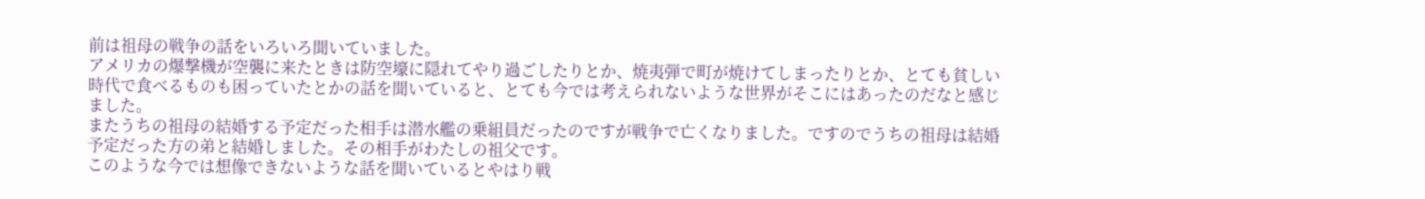前は祖母の戦争の話をいろいろ聞いていました。
アメリカの爆撃機が空襲に来たときは防空壕に隠れてやり過ごしたりとか、焼夷弾で町が焼けてしまったりとか、とても貧しい時代で食べるものも困っていたとかの話を聞いていると、とても今では考えられないような世界がそこにはあったのだなと感じました。
またうちの祖母の結婚する予定だった相手は潜水艦の乗組員だったのですが戦争で亡くなりました。ですのでうちの祖母は結婚予定だった方の弟と結婚しました。その相手がわたしの祖父です。
このような今では想像できないような話を聞いているとやはり戦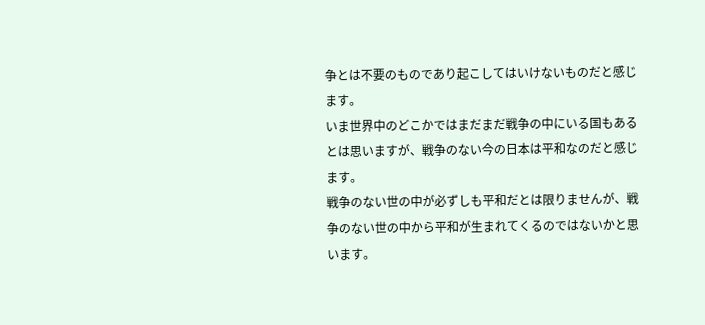争とは不要のものであり起こしてはいけないものだと感じます。
いま世界中のどこかではまだまだ戦争の中にいる国もあるとは思いますが、戦争のない今の日本は平和なのだと感じます。
戦争のない世の中が必ずしも平和だとは限りませんが、戦争のない世の中から平和が生まれてくるのではないかと思います。